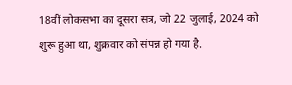18वीं लोकसभा का दूसरा सत्र, जो 22 जुलाई, 2024 को शुरू हुआ था, शुक्रवार को संपन्न हो गया है.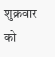शुक्रवार को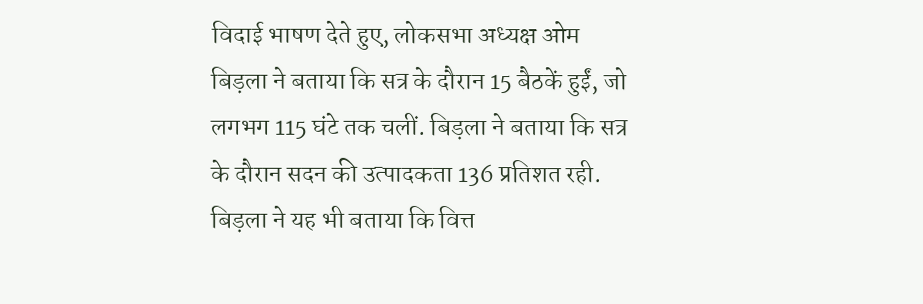विदाई भाषण देते हुए, लोकसभा अध्यक्ष ओम बिड़ला ने बताया कि सत्र के दौरान 15 बैठकें हुईं, जो लगभग 115 घंटे तक चलीं. बिड़ला ने बताया कि सत्र के दौरान सदन की उत्पादकता 136 प्रतिशत रही. बिड़ला ने यह भी बताया कि वित्त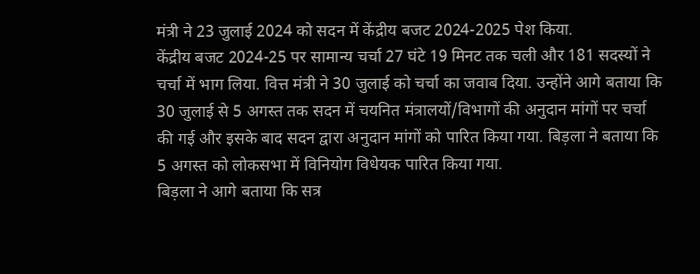मंत्री ने 23 जुलाई 2024 को सदन में केंद्रीय बजट 2024-2025 पेश किया.
केंद्रीय बजट 2024-25 पर सामान्य चर्चा 27 घंटे 19 मिनट तक चली और 181 सदस्यों ने चर्चा में भाग लिया. वित्त मंत्री ने 30 जुलाई को चर्चा का जवाब दिया. उन्होंने आगे बताया कि 30 जुलाई से 5 अगस्त तक सदन में चयनित मंत्रालयों/विभागों की अनुदान मांगों पर चर्चा की गई और इसके बाद सदन द्वारा अनुदान मांगों को पारित किया गया. बिड़ला ने बताया कि 5 अगस्त को लोकसभा में विनियोग विधेयक पारित किया गया.
बिड़ला ने आगे बताया कि सत्र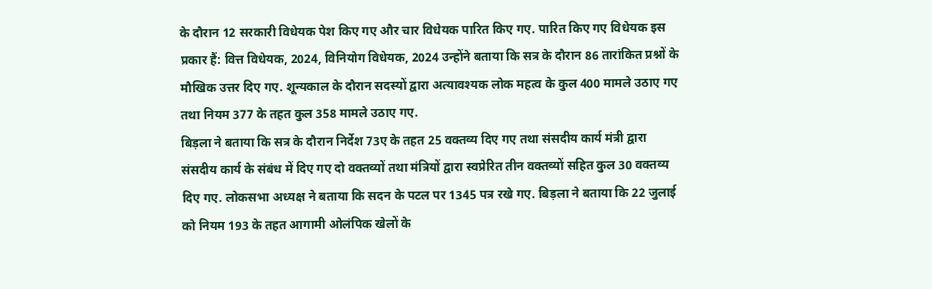के दौरान 12 सरकारी विधेयक पेश किए गए और चार विधेयक पारित किए गए. पारित किए गए विधेयक इस प्रकार हैं: वित्त विधेयक, 2024, विनियोग विधेयक, 2024 उन्होंने बताया कि सत्र के दौरान 86 तारांकित प्रश्नों के मौखिक उत्तर दिए गए. शून्यकाल के दौरान सदस्यों द्वारा अत्यावश्यक लोक महत्व के कुल 400 मामले उठाए गए तथा नियम 377 के तहत कुल 358 मामले उठाए गए.
बिड़ला ने बताया कि सत्र के दौरान निर्देश 73ए के तहत 25 वक्तव्य दिए गए तथा संसदीय कार्य मंत्री द्वारा संसदीय कार्य के संबंध में दिए गए दो वक्तव्यों तथा मंत्रियों द्वारा स्वप्रेरित तीन वक्तव्यों सहित कुल 30 वक्तव्य दिए गए. लोकसभा अध्यक्ष ने बताया कि सदन के पटल पर 1345 पत्र रखे गए. बिड़ला ने बताया कि 22 जुलाई को नियम 193 के तहत आगामी ओलंपिक खेलों के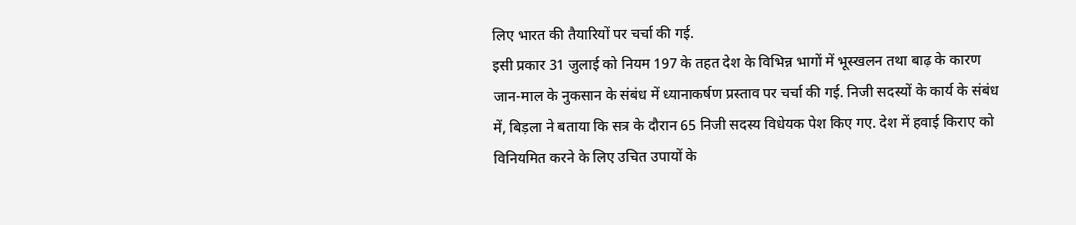लिए भारत की तैयारियों पर चर्चा की गई.
इसी प्रकार 31 जुलाई को नियम 197 के तहत देश के विभिन्न भागों में भूस्खलन तथा बाढ़ के कारण जान-माल के नुकसान के संबंध में ध्यानाकर्षण प्रस्ताव पर चर्चा की गई. निजी सदस्यों के कार्य के संबंध में, बिड़ला ने बताया कि सत्र के दौरान 65 निजी सदस्य विधेयक पेश किए गए. देश में हवाई किराए को विनियमित करने के लिए उचित उपायों के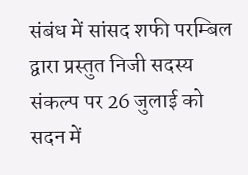संबंध में सांसद शफी परम्बिल द्वारा प्रस्तुत निजी सदस्य संकल्प पर 26 जुलाई को सदन में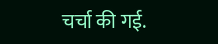चर्चा की गई.